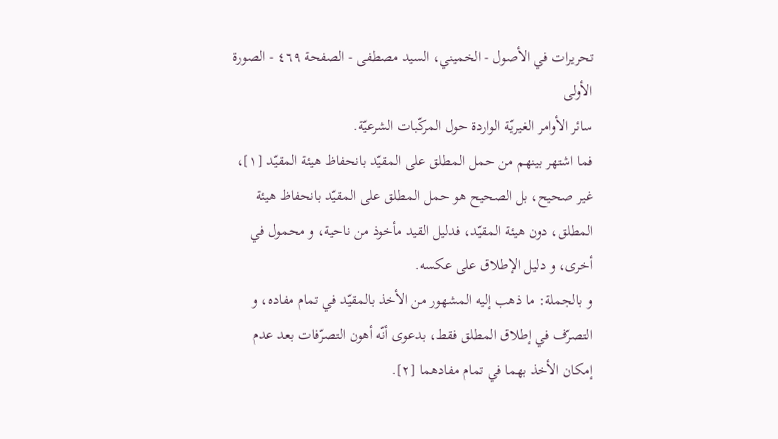تحريرات في الأصول - الخميني، السيد مصطفى - الصفحة ٤٦٩ - الصورة الأولى
سائر الأوامر الغيريّة الواردة حول المركّبات الشرعيّة.
فما اشتهر بينهم من حمل المطلق على المقيّد بانحفاظ هيئة المقيّد [١]، غير صحيح، بل الصحيح هو حمل المطلق على المقيّد بانحفاظ هيئة المطلق، دون هيئة المقيّد، فدليل القيد مأخوذ من ناحية، و محمول في أخرى، و دليل الإطلاق على عكسه.
و بالجملة: ما ذهب إليه المشهور من الأخذ بالمقيّد في تمام مفاده، و التصرّف في إطلاق المطلق فقط، بدعوى أنّه أهون التصرّفات بعد عدم إمكان الأخذ بهما في تمام مفادهما [٢].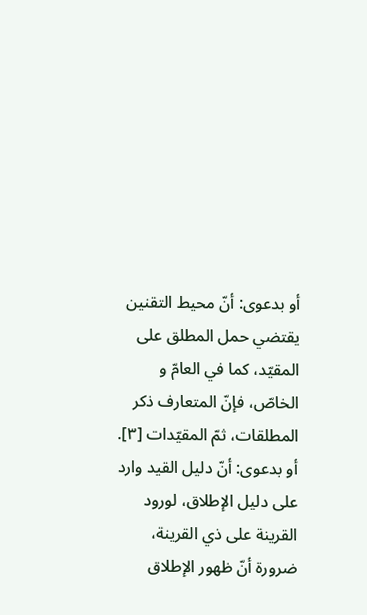أو بدعوى: أنّ محيط التقنين يقتضي حمل المطلق على المقيّد، كما في العامّ و الخاصّ، فإنّ المتعارف ذكر المطلقات، ثمّ المقيّدات [٣].
أو بدعوى: أنّ دليل القيد وارد على دليل الإطلاق، لورود القرينة على ذي القرينة، ضرورة أنّ ظهور الإطلاق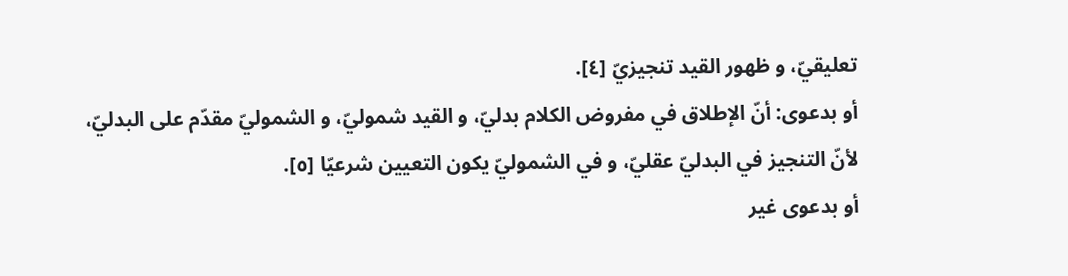تعليقيّ، و ظهور القيد تنجيزيّ [٤].
أو بدعوى: أنّ الإطلاق في مفروض الكلام بدليّ، و القيد شموليّ، و الشموليّ مقدّم على البدليّ، لأنّ التنجيز في البدليّ عقليّ، و في الشموليّ يكون التعيين شرعيّا [٥].
أو بدعوى غير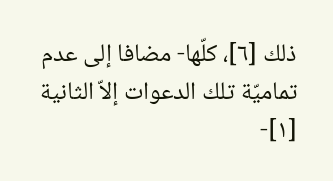ذلك [٦]، كلّها- مضافا إلى عدم تماميّة تلك الدعوات إلاّ الثانية
[١]-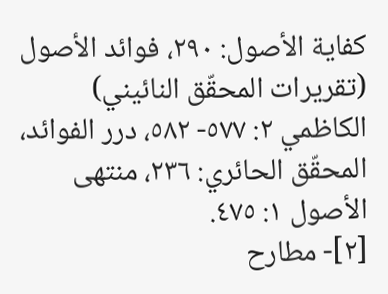كفاية الأصول: ٢٩٠، فوائد الأصول (تقريرات المحقّق النائيني) الكاظمي ٢: ٥٧٧- ٥٨٢، درر الفوائد، المحقّق الحائري: ٢٣٦، منتهى الأصول ١: ٤٧٥.
[٢]- مطارح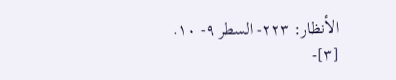الأنظار: ٢٢٣- السطر ٩- ١٠.
[٣]-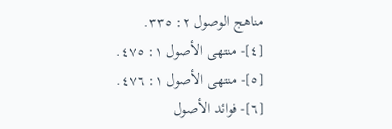مناهج الوصول ٢: ٣٣٥.
[٤]- منتهى الأصول ١: ٤٧٥.
[٥]- منتهى الأصول ١: ٤٧٦.
[٦]- فوائد الأصول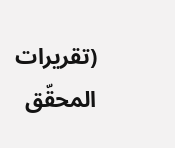(تقريرات المحقّق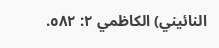النائيني) الكاظمي ٢: ٥٨٢.